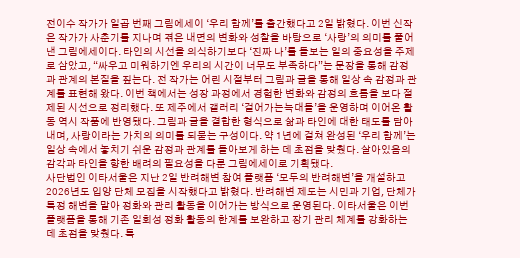전이수 작가가 일곱 번째 그림에세이 ‘우리 함께’를 출간했다고 2일 밝혔다. 이번 신작은 작가가 사춘기를 지나며 겪은 내면의 변화와 성찰을 바탕으로 ‘사랑’의 의미를 풀어낸 그림에세이다. 타인의 시선을 의식하기보다 ‘진짜 나’를 돌보는 일의 중요성을 주제로 삼았고, “싸우고 미워하기엔 우리의 시간이 너무도 부족하다”는 문장을 통해 감정과 관계의 본질을 짚는다. 전 작가는 어린 시절부터 그림과 글을 통해 일상 속 감정과 관계를 표현해 왔다. 이번 책에서는 성장 과정에서 경험한 변화와 감정의 흐름을 보다 절제된 시선으로 정리했다. 또 제주에서 갤러리 ‘걸어가는늑대들’을 운영하며 이어온 활동 역시 작품에 반영됐다. 그림과 글을 결합한 형식으로 삶과 타인에 대한 태도를 담아내며, 사랑이라는 가치의 의미를 되묻는 구성이다. 약 1년에 걸쳐 완성된 ‘우리 함께’는 일상 속에서 놓치기 쉬운 감정과 관계를 돌아보게 하는 데 초점을 맞췄다. 살아있음의 감각과 타인을 향한 배려의 필요성을 다룬 그림에세이로 기획됐다.
사단법인 이타서울은 지난 2일 반려해변 참여 플랫폼 ‘모두의 반려해변’을 개설하고 2026년도 입양 단체 모집을 시작했다고 밝혔다. 반려해변 제도는 시민과 기업, 단체가 특정 해변을 맡아 정화와 관리 활동을 이어가는 방식으로 운영된다. 이타서울은 이번 플랫폼을 통해 기존 일회성 정화 활동의 한계를 보완하고 장기 관리 체계를 강화하는 데 초점을 맞췄다. 특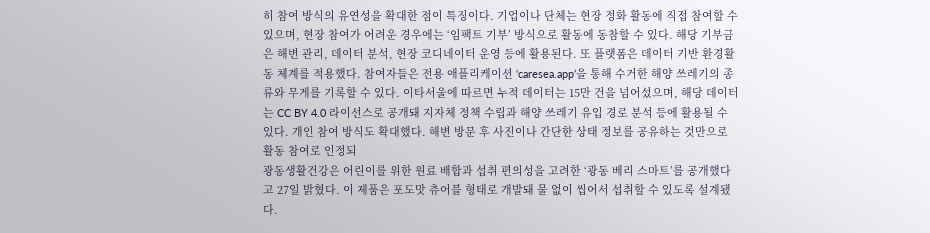히 참여 방식의 유연성을 확대한 점이 특징이다. 기업이나 단체는 현장 정화 활동에 직접 참여할 수 있으며, 현장 참여가 어려운 경우에는 ‘임팩트 기부’ 방식으로 활동에 동참할 수 있다. 해당 기부금은 해변 관리, 데이터 분석, 현장 코디네이터 운영 등에 활용된다. 또 플랫폼은 데이터 기반 환경활동 체계를 적용했다. 참여자들은 전용 애플리케이션 ‘caresea.app’을 통해 수거한 해양 쓰레기의 종류와 무게를 기록할 수 있다. 이타서울에 따르면 누적 데이터는 15만 건을 넘어섰으며, 해당 데이터는 CC BY 4.0 라이선스로 공개돼 지자체 정책 수립과 해양 쓰레기 유입 경로 분석 등에 활용될 수 있다. 개인 참여 방식도 확대했다. 해변 방문 후 사진이나 간단한 상태 정보를 공유하는 것만으로 활동 참여로 인정되
광동생활건강은 어린이를 위한 원료 배합과 섭취 편의성을 고려한 ‘광동 베리 스마트’를 공개했다고 27일 밝혔다. 이 제품은 포도맛 츄어블 형태로 개발돼 물 없이 씹어서 섭취할 수 있도록 설계됐다.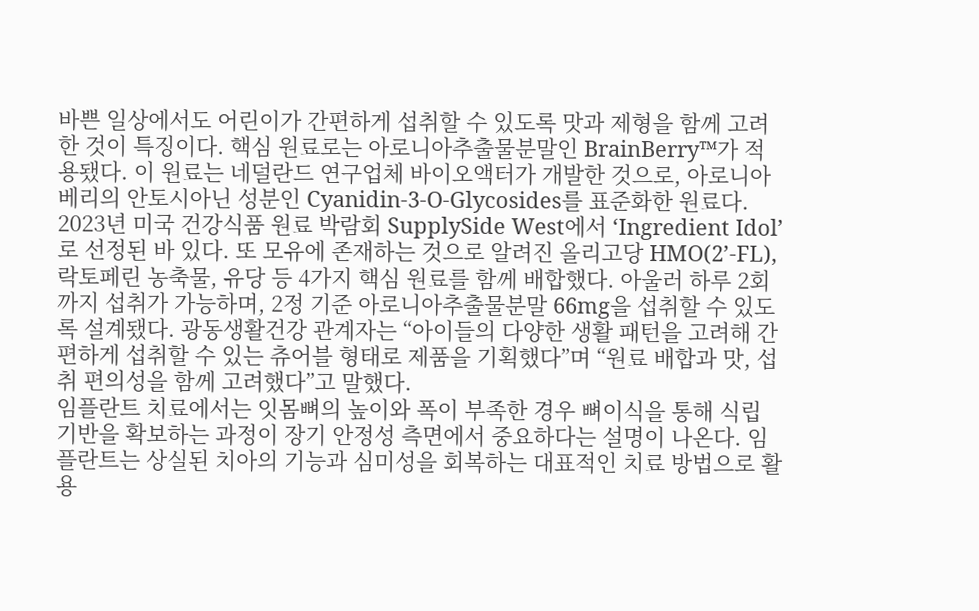바쁜 일상에서도 어린이가 간편하게 섭취할 수 있도록 맛과 제형을 함께 고려한 것이 특징이다. 핵심 원료로는 아로니아추출물분말인 BrainBerry™가 적용됐다. 이 원료는 네덜란드 연구업체 바이오액터가 개발한 것으로, 아로니아베리의 안토시아닌 성분인 Cyanidin-3-O-Glycosides를 표준화한 원료다. 2023년 미국 건강식품 원료 박람회 SupplySide West에서 ‘Ingredient Idol’로 선정된 바 있다. 또 모유에 존재하는 것으로 알려진 올리고당 HMO(2’-FL), 락토페린 농축물, 유당 등 4가지 핵심 원료를 함께 배합했다. 아울러 하루 2회까지 섭취가 가능하며, 2정 기준 아로니아추출물분말 66mg을 섭취할 수 있도록 설계됐다. 광동생활건강 관계자는 “아이들의 다양한 생활 패턴을 고려해 간편하게 섭취할 수 있는 츄어블 형태로 제품을 기획했다”며 “원료 배합과 맛, 섭취 편의성을 함께 고려했다”고 말했다.
임플란트 치료에서는 잇몸뼈의 높이와 폭이 부족한 경우 뼈이식을 통해 식립 기반을 확보하는 과정이 장기 안정성 측면에서 중요하다는 설명이 나온다. 임플란트는 상실된 치아의 기능과 심미성을 회복하는 대표적인 치료 방법으로 활용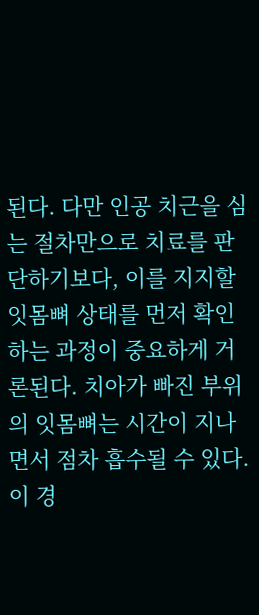된다. 다만 인공 치근을 심는 절차만으로 치료를 판단하기보다, 이를 지지할 잇몸뼈 상태를 먼저 확인하는 과정이 중요하게 거론된다. 치아가 빠진 부위의 잇몸뼈는 시간이 지나면서 점차 흡수될 수 있다. 이 경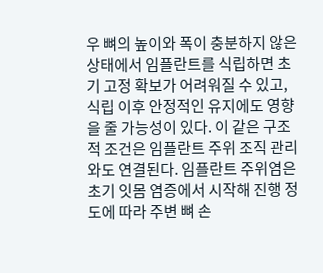우 뼈의 높이와 폭이 충분하지 않은 상태에서 임플란트를 식립하면 초기 고정 확보가 어려워질 수 있고, 식립 이후 안정적인 유지에도 영향을 줄 가능성이 있다. 이 같은 구조적 조건은 임플란트 주위 조직 관리와도 연결된다. 임플란트 주위염은 초기 잇몸 염증에서 시작해 진행 정도에 따라 주변 뼈 손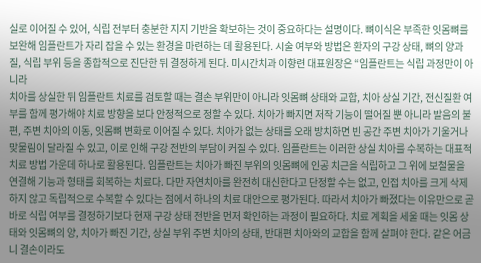실로 이어질 수 있어, 식립 전부터 충분한 지지 기반을 확보하는 것이 중요하다는 설명이다. 뼈이식은 부족한 잇몸뼈를 보완해 임플란트가 자리 잡을 수 있는 환경을 마련하는 데 활용된다. 시술 여부와 방법은 환자의 구강 상태, 뼈의 양과 질, 식립 부위 등을 종합적으로 진단한 뒤 결정하게 된다. 미시간치과 이향련 대표원장은 “임플란트는 식립 과정만이 아니라
치아를 상실한 뒤 임플란트 치료를 검토할 때는 결손 부위만이 아니라 잇몸뼈 상태와 교합, 치아 상실 기간, 전신질환 여부를 함께 평가해야 치료 방향을 보다 안정적으로 정할 수 있다. 치아가 빠지면 저작 기능이 떨어질 뿐 아니라 발음의 불편, 주변 치아의 이동, 잇몸뼈 변화로 이어질 수 있다. 치아가 없는 상태를 오래 방치하면 빈 공간 주변 치아가 기울거나 맞물림이 달라질 수 있고, 이로 인해 구강 전반의 부담이 커질 수 있다. 임플란트는 이러한 상실 치아를 수복하는 대표적 치료 방법 가운데 하나로 활용된다. 임플란트는 치아가 빠진 부위의 잇몸뼈에 인공 치근을 식립하고 그 위에 보철물을 연결해 기능과 형태를 회복하는 치료다. 다만 자연치아를 완전히 대신한다고 단정할 수는 없고, 인접 치아를 크게 삭제하지 않고 독립적으로 수복할 수 있다는 점에서 하나의 치료 대안으로 평가된다. 따라서 치아가 빠졌다는 이유만으로 곧바로 식립 여부를 결정하기보다 현재 구강 상태 전반을 먼저 확인하는 과정이 필요하다. 치료 계획을 세울 때는 잇몸 상태와 잇몸뼈의 양, 치아가 빠진 기간, 상실 부위 주변 치아의 상태, 반대편 치아와의 교합을 함께 살펴야 한다. 같은 어금니 결손이라도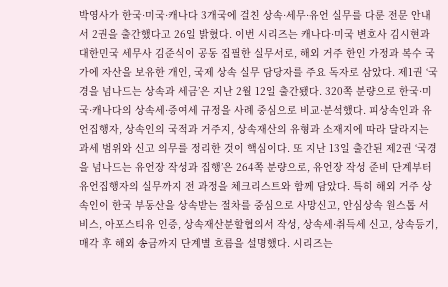박영사가 한국·미국·캐나다 3개국에 걸친 상속·세무·유언 실무를 다룬 전문 안내서 2권을 출간했다고 26일 밝혔다. 이번 시리즈는 캐나다·미국 변호사 김시현과 대한민국 세무사 김준식이 공동 집필한 실무서로, 해외 거주 한인 가정과 복수 국가에 자산을 보유한 개인, 국제 상속 실무 담당자를 주요 독자로 삼았다. 제1권 ‘국경을 넘나드는 상속과 세금’은 지난 2월 12일 출간됐다. 320쪽 분량으로 한국·미국·캐나다의 상속세·증여세 규정을 사례 중심으로 비교·분석했다. 피상속인과 유언집행자, 상속인의 국적과 거주지, 상속재산의 유형과 소재지에 따라 달라지는 과세 범위와 신고 의무를 정리한 것이 핵심이다. 또 지난 13일 출간된 제2권 ‘국경을 넘나드는 유언장 작성과 집행’은 264쪽 분량으로, 유언장 작성 준비 단계부터 유언집행자의 실무까지 전 과정을 체크리스트와 함께 담았다. 특히 해외 거주 상속인이 한국 부동산을 상속받는 절차를 중심으로 사망신고, 안심상속 원스톱 서비스, 아포스티유 인증, 상속재산분할협의서 작성, 상속세·취득세 신고, 상속등기, 매각 후 해외 송금까지 단계별 흐름을 설명했다. 시리즈는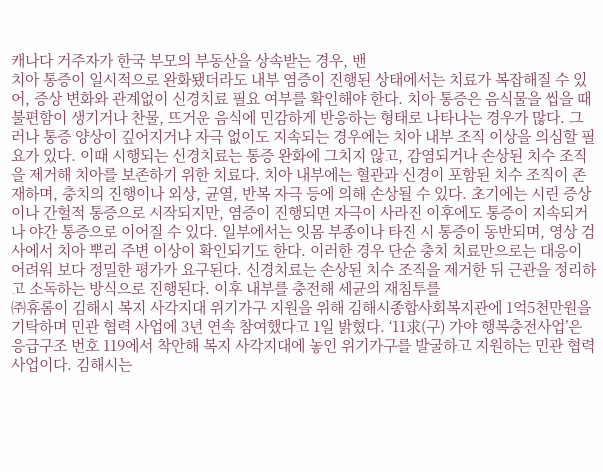캐나다 거주자가 한국 부모의 부동산을 상속받는 경우, 밴
치아 통증이 일시적으로 완화됐더라도 내부 염증이 진행된 상태에서는 치료가 복잡해질 수 있어, 증상 변화와 관계없이 신경치료 필요 여부를 확인해야 한다. 치아 통증은 음식물을 씹을 때 불편함이 생기거나 찬물, 뜨거운 음식에 민감하게 반응하는 형태로 나타나는 경우가 많다. 그러나 통증 양상이 깊어지거나 자극 없이도 지속되는 경우에는 치아 내부 조직 이상을 의심할 필요가 있다. 이때 시행되는 신경치료는 통증 완화에 그치지 않고, 감염되거나 손상된 치수 조직을 제거해 치아를 보존하기 위한 치료다. 치아 내부에는 혈관과 신경이 포함된 치수 조직이 존재하며, 충치의 진행이나 외상, 균열, 반복 자극 등에 의해 손상될 수 있다. 초기에는 시린 증상이나 간헐적 통증으로 시작되지만, 염증이 진행되면 자극이 사라진 이후에도 통증이 지속되거나 야간 통증으로 이어질 수 있다. 일부에서는 잇몸 부종이나 타진 시 통증이 동반되며, 영상 검사에서 치아 뿌리 주변 이상이 확인되기도 한다. 이러한 경우 단순 충치 치료만으로는 대응이 어려워 보다 정밀한 평가가 요구된다. 신경치료는 손상된 치수 조직을 제거한 뒤 근관을 정리하고 소독하는 방식으로 진행된다. 이후 내부를 충전해 세균의 재침투를
㈜휴롬이 김해시 복지 사각지대 위기가구 지원을 위해 김해시종합사회복지관에 1억5천만원을 기탁하며 민관 협력 사업에 3년 연속 참여했다고 1일 밝혔다. ‘11求(구) 가야 행복충전사업’은 응급구조 번호 119에서 착안해 복지 사각지대에 놓인 위기가구를 발굴하고 지원하는 민관 협력 사업이다. 김해시는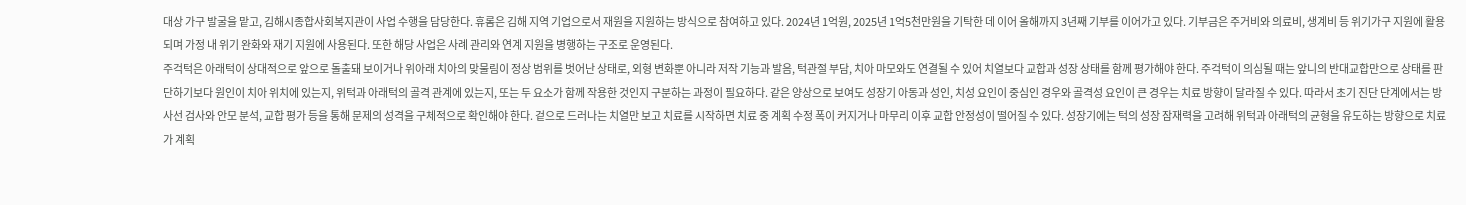대상 가구 발굴을 맡고, 김해시종합사회복지관이 사업 수행을 담당한다. 휴롬은 김해 지역 기업으로서 재원을 지원하는 방식으로 참여하고 있다. 2024년 1억원, 2025년 1억5천만원을 기탁한 데 이어 올해까지 3년째 기부를 이어가고 있다. 기부금은 주거비와 의료비, 생계비 등 위기가구 지원에 활용되며 가정 내 위기 완화와 재기 지원에 사용된다. 또한 해당 사업은 사례 관리와 연계 지원을 병행하는 구조로 운영된다.
주걱턱은 아래턱이 상대적으로 앞으로 돌출돼 보이거나 위아래 치아의 맞물림이 정상 범위를 벗어난 상태로, 외형 변화뿐 아니라 저작 기능과 발음, 턱관절 부담, 치아 마모와도 연결될 수 있어 치열보다 교합과 성장 상태를 함께 평가해야 한다. 주걱턱이 의심될 때는 앞니의 반대교합만으로 상태를 판단하기보다 원인이 치아 위치에 있는지, 위턱과 아래턱의 골격 관계에 있는지, 또는 두 요소가 함께 작용한 것인지 구분하는 과정이 필요하다. 같은 양상으로 보여도 성장기 아동과 성인, 치성 요인이 중심인 경우와 골격성 요인이 큰 경우는 치료 방향이 달라질 수 있다. 따라서 초기 진단 단계에서는 방사선 검사와 안모 분석, 교합 평가 등을 통해 문제의 성격을 구체적으로 확인해야 한다. 겉으로 드러나는 치열만 보고 치료를 시작하면 치료 중 계획 수정 폭이 커지거나 마무리 이후 교합 안정성이 떨어질 수 있다. 성장기에는 턱의 성장 잠재력을 고려해 위턱과 아래턱의 균형을 유도하는 방향으로 치료가 계획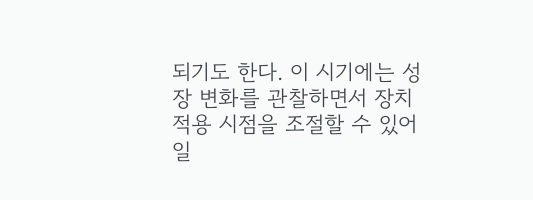되기도 한다. 이 시기에는 성장 변화를 관찰하면서 장치 적용 시점을 조절할 수 있어 일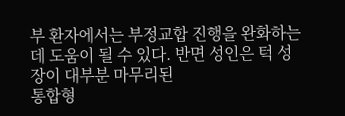부 환자에서는 부정교합 진행을 완화하는 데 도움이 될 수 있다. 반면 성인은 턱 성장이 대부분 마무리된
통합형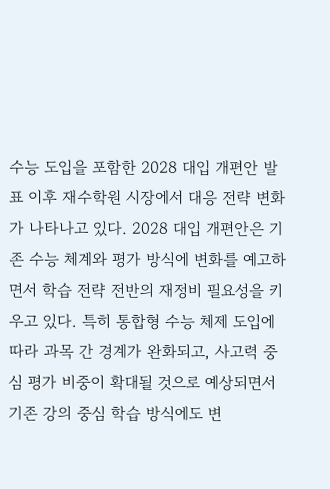수능 도입을 포함한 2028 대입 개편안 발표 이후 재수학원 시장에서 대응 전략 변화가 나타나고 있다. 2028 대입 개편안은 기존 수능 체계와 평가 방식에 변화를 예고하면서 학습 전략 전반의 재정비 필요성을 키우고 있다. 특히 통합형 수능 체제 도입에 따라 과목 간 경계가 완화되고, 사고력 중심 평가 비중이 확대될 것으로 예상되면서 기존 강의 중심 학습 방식에도 변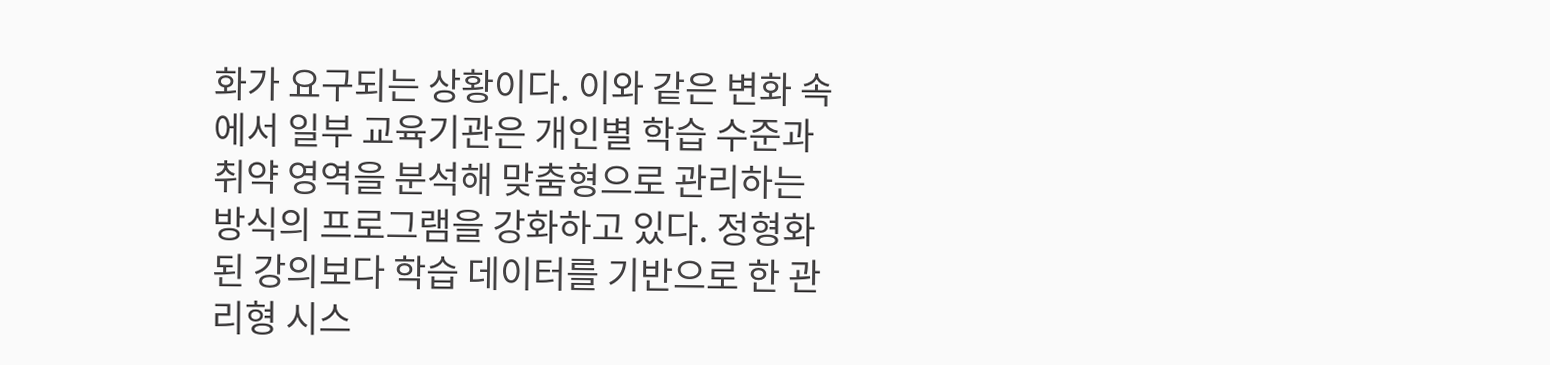화가 요구되는 상황이다. 이와 같은 변화 속에서 일부 교육기관은 개인별 학습 수준과 취약 영역을 분석해 맞춤형으로 관리하는 방식의 프로그램을 강화하고 있다. 정형화된 강의보다 학습 데이터를 기반으로 한 관리형 시스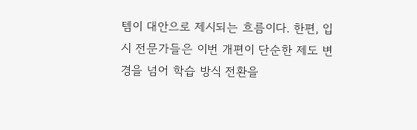템이 대안으로 제시되는 흐름이다. 한편, 입시 전문가들은 이번 개편이 단순한 제도 변경을 넘어 학습 방식 전환을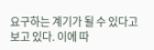요구하는 계기가 될 수 있다고 보고 있다. 이에 따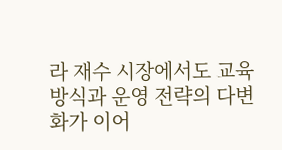라 재수 시장에서도 교육 방식과 운영 전략의 다변화가 이어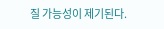질 가능성이 제기된다.